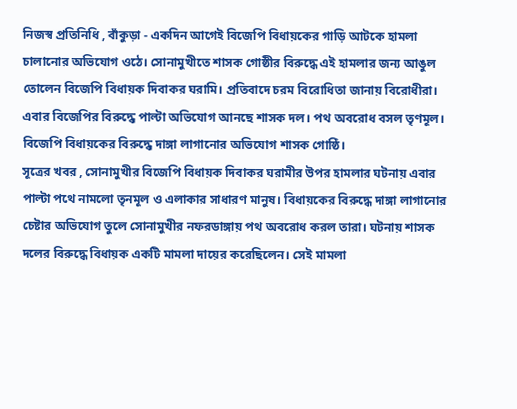নিজস্ব প্রতিনিধি , বাঁকুড়া - একদিন আগেই বিজেপি বিধায়কের গাড়ি আটকে হামলা চালানোর অভিযোগ ওঠে। সোনামুখীতে শাসক গোষ্ঠীর বিরুদ্ধে এই হামলার জন্য আঙুল তোলেন বিজেপি বিধায়ক দিবাকর ঘরামি। প্রতিবাদে চরম বিরোধিতা জানায় বিরোধীরা। এবার বিজেপির বিরুদ্ধে পাল্টা অভিযোগ আনছে শাসক দল। পথ অবরোধ বসল তৃণমূল। বিজেপি বিধায়কের বিরুদ্ধে দাঙ্গা লাগানোর অভিযোগ শাসক গোষ্ঠি।
সূত্রের খবর , সোনামুখীর বিজেপি বিধায়ক দিবাকর ঘরামীর উপর হামলার ঘটনায় এবার পাল্টা পথে নামলো তৃনমূল ও এলাকার সাধারণ মানুষ। বিধায়কের বিরুদ্ধে দাঙ্গা লাগানোর চেষ্টার অভিযোগ তুলে সোনামুখীর নফরডাঙ্গায় পথ অবরোধ করল তারা। ঘটনায় শাসক দলের বিরুদ্ধে বিধায়ক একটি মামলা দায়ের করেছিলেন। সেই মামলা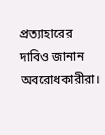প্রত্যাহারের দাবিও জানান অবরোধকারীরা।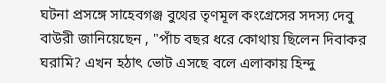ঘটনা প্রসঙ্গে সাহেবগঞ্জ বুথের তৃণমূল কংগ্রেসের সদস্য দেবু বাউরী জানিয়েছেন , "পাঁচ বছর ধরে কোথায় ছিলেন দিবাকর ঘরামি? এখন হঠাৎ ভোট এসছে বলে এলাকায় হিন্দু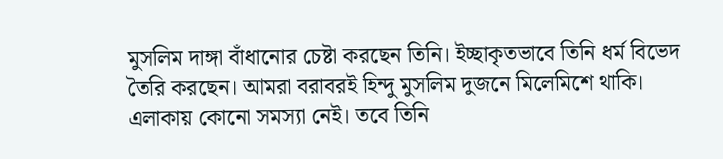মুসলিম দাঙ্গা বাঁধানোর চেষ্টা করছেন তিনি। ইচ্ছাকৃতভাবে তিনি ধর্ম বিভেদ তৈরি করছেন। আমরা বরাবরই হিন্দু মুসলিম দুজনে মিলেমিশে থাকি। এলাকায় কোনো সমস্যা নেই। তবে তিনি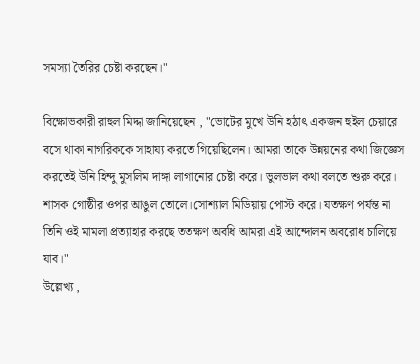সমস্যা তৈরির চেষ্টা করছেন।"

বিক্ষোভকারী রাহুল মিদ্দা জানিয়েছেন , "ভোটের মুখে উনি হঠাৎ একজন হুইল চেয়ারে বসে থাকা নাগরিককে সাহায্য করতে গিয়েছিলেন। আমরা তাকে উন্নয়নের কথা জিজ্ঞেস করতেই উনি হিন্দু মুসলিম দাঙ্গা লাগানোর চেষ্টা করে। ভুলভাল কথা বলতে শুরু করে। শাসক গোষ্ঠীর ওপর আঙুল তোলে।সোশ্যাল মিডিয়ায় পোস্ট করে। যতক্ষণ পর্যন্ত না তিনি ওই মামলা প্রত্যাহার করছে ততক্ষণ অবধি আমরা এই আন্দোলন অবরোধ চালিয়ে যাব।"
উল্লেখ্য ,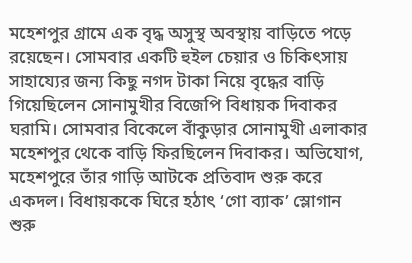মহেশপুর গ্রামে এক বৃদ্ধ অসুস্থ অবস্থায় বাড়িতে পড়ে রয়েছেন। সোমবার একটি হুইল চেয়ার ও চিকিৎসায় সাহায্যের জন্য কিছু নগদ টাকা নিয়ে বৃদ্ধের বাড়ি গিয়েছিলেন সোনামুখীর বিজেপি বিধায়ক দিবাকর ঘরামি। সোমবার বিকেলে বাঁকুড়ার সোনামুখী এলাকার মহেশপুর থেকে বাড়ি ফিরছিলেন দিবাকর। অভিযোগ, মহেশপুরে তাঁর গাড়ি আটকে প্রতিবাদ শুরু করে একদল। বিধায়ককে ঘিরে হঠাৎ ‘গো ব্যাক’ স্লোগান শুরু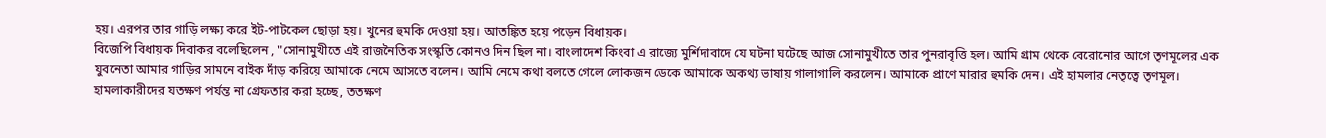হয়। এরপর তার গাড়ি লক্ষ্য করে ইট-পাটকেল ছোড়া হয়। খুনের হুমকি দেওয়া হয়। আতঙ্কিত হয়ে পড়েন বিধায়ক।
বিজেপি বিধায়ক দিবাকর বলেছিলেন , "সোনামুখীতে এই রাজনৈতিক সংস্কৃতি কোনও দিন ছিল না। বাংলাদেশ কিংবা এ রাজ্যে মুর্শিদাবাদে যে ঘটনা ঘটেছে আজ সোনামুখীতে তার পুনরাবৃত্তি হল। আমি গ্রাম থেকে বেরোনোর আগে তৃণমূলের এক যুবনেতা আমার গাড়ির সামনে বাইক দাঁড় করিয়ে আমাকে নেমে আসতে বলেন। আমি নেমে কথা বলতে গেলে লোকজন ডেকে আমাকে অকথ্য ভাষায় গালাগালি করলেন। আমাকে প্রাণে মারার হুমকি দেন। এই হামলার নেতৃত্বে তৃণমূল। হামলাকারীদের যতক্ষণ পর্যন্ত না গ্রেফতার করা হচ্ছে, ততক্ষণ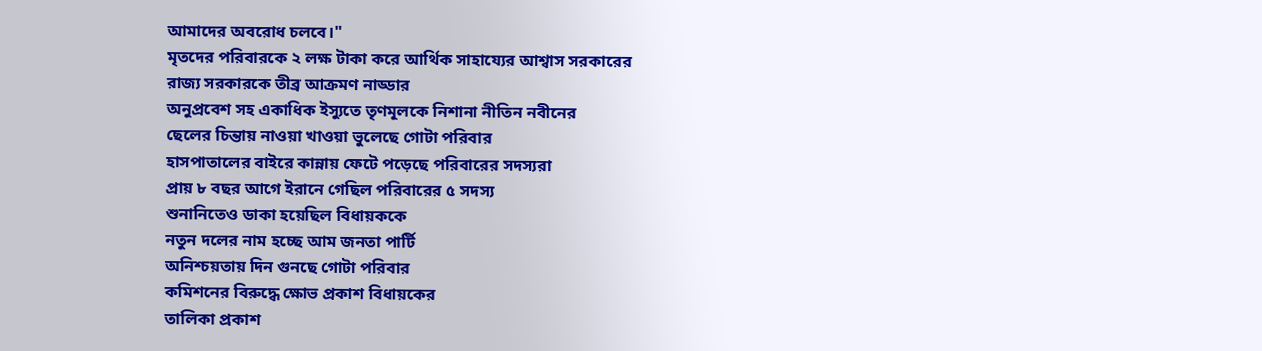আমাদের অবরোধ চলবে।"
মৃতদের পরিবারকে ২ লক্ষ টাকা করে আর্থিক সাহায্যের আশ্বাস সরকারের
রাজ্য সরকারকে তীব্র আক্রমণ নাড্ডার
অনুপ্রবেশ সহ একাধিক ইস্যুতে তৃণমূলকে নিশানা নীতিন নবীনের
ছেলের চিন্তায় নাওয়া খাওয়া ভুলেছে গোটা পরিবার
হাসপাতালের বাইরে কান্নায় ফেটে পড়েছে পরিবারের সদস্যরা
প্রায় ৮ বছর আগে ইরানে গেছিল পরিবারের ৫ সদস্য
শুনানিতেও ডাকা হয়েছিল বিধায়ককে
নতুন দলের নাম হচ্ছে আম জনতা পার্টি
অনিশ্চয়তায় দিন গুনছে গোটা পরিবার
কমিশনের বিরুদ্ধে ক্ষোভ প্রকাশ বিধায়কের
তালিকা প্রকাশ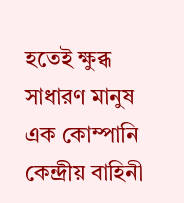হতেই ক্ষুব্ধ সাধারণ মানুষ
এক কোম্পানি কেন্দ্রীয় বাহিনী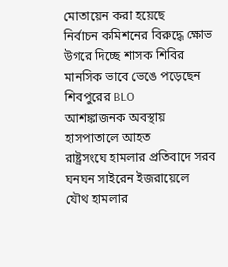মোতায়েন করা হয়েছে
নির্বাচন কমিশনের বিরুদ্ধে ক্ষোভ উগরে দিচ্ছে শাসক শিবির
মানসিক ভাবে ভেঙে পড়েছেন শিবপুরের BLO
আশঙ্কাজনক অবস্থায় হাসপাতালে আহত
রাষ্ট্রসংঘে হামলার প্রতিবাদে সরব
ঘনঘন সাইরেন ইজরায়েলে
যৌথ হামলার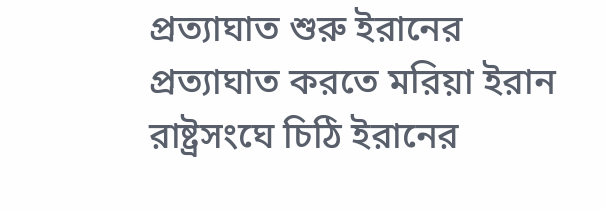প্রত্যাঘাত শুরু ইরানের
প্রত্যাঘাত করতে মরিয়া ইরান
রাষ্ট্রসংঘে চিঠি ইরানের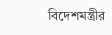বিদেশমন্ত্রীর